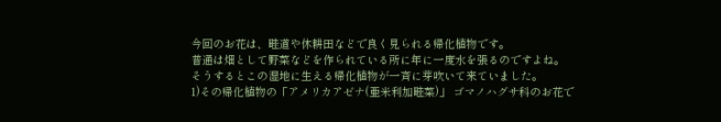今回のお花は、畦道や休耕田などで良く見られる帰化植物です。
普通は畑として野菜などを作られている所に年に一度水を張るのですよね。
そうするとこの湿地に生える帰化植物が一斉に芽吹いて来ていました。
1)その帰化植物の「アメリカアゼナ(亜米利加畦菜)」 ゴマノハグサ科のお花で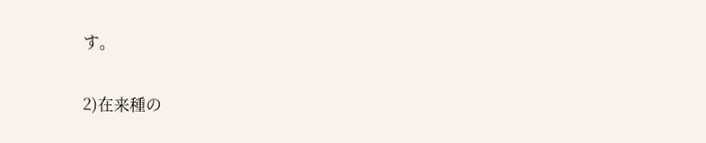す。

2)在来種の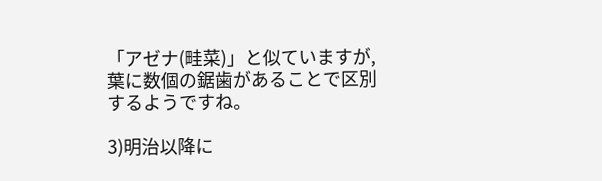「アゼナ(畦菜)」と似ていますが,葉に数個の鋸歯があることで区別するようですね。

3)明治以降に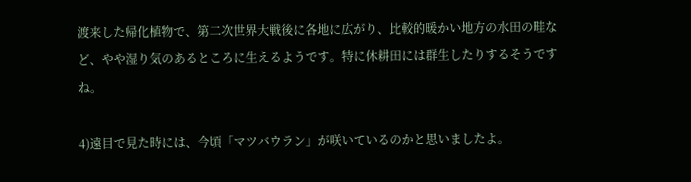渡来した帰化植物で、第二次世界大戦後に各地に広がり、比較的暖かい地方の水田の畦など、やや湿り気のあるところに生えるようです。特に休耕田には群生したりするそうですね。

4)遠目で見た時には、今頃「マツバウラン」が咲いているのかと思いましたよ。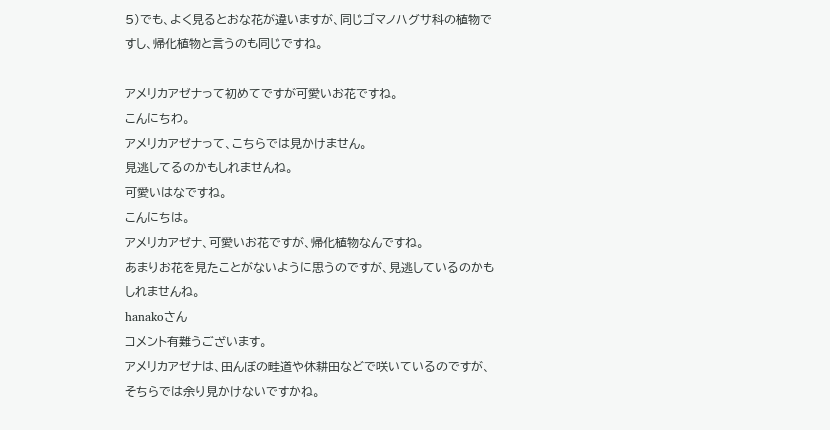5)でも、よく見るとおな花が違いますが、同じゴマノハグサ科の植物ですし、帰化植物と言うのも同じですね。

アメリカアゼナって初めてですが可愛いお花ですね。
こんにちわ。
アメリカアゼナって、こちらでは見かけません。
見逃してるのかもしれませんね。
可愛いはなですね。
こんにちは。
アメリカアゼナ、可愛いお花ですが、帰化植物なんですね。
あまりお花を見たことがないように思うのですが、見逃しているのかもしれませんね。
hanakoさん
コメント有難うございます。
アメリカアゼナは、田んぼの畦道や休耕田などで咲いているのですが、そちらでは余り見かけないですかね。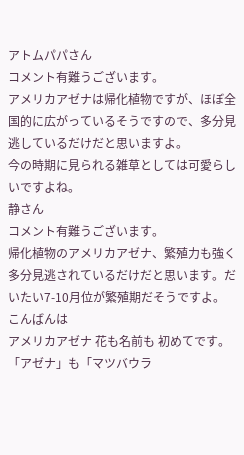アトムパパさん
コメント有難うございます。
アメリカアゼナは帰化植物ですが、ほぼ全国的に広がっているそうですので、多分見逃しているだけだと思いますよ。
今の時期に見られる雑草としては可愛らしいですよね。
静さん
コメント有難うございます。
帰化植物のアメリカアゼナ、繁殖力も強く多分見逃されているだけだと思います。だいたい7-10月位が繁殖期だそうですよ。
こんばんは
アメリカアゼナ 花も名前も 初めてです。
「アゼナ」も「マツバウラ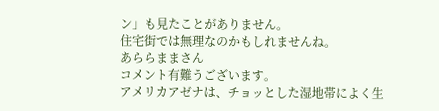ン」も見たことがありません。
住宅街では無理なのかもしれませんね。
あららままさん
コメント有難うございます。
アメリカアゼナは、チョッとした湿地帯によく生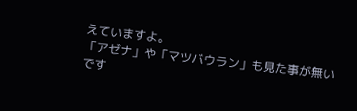えていますよ。
「アゼナ」や「マツバウラン」も見た事が無いです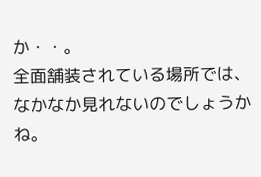か・・。
全面舗装されている場所では、なかなか見れないのでしょうかね。